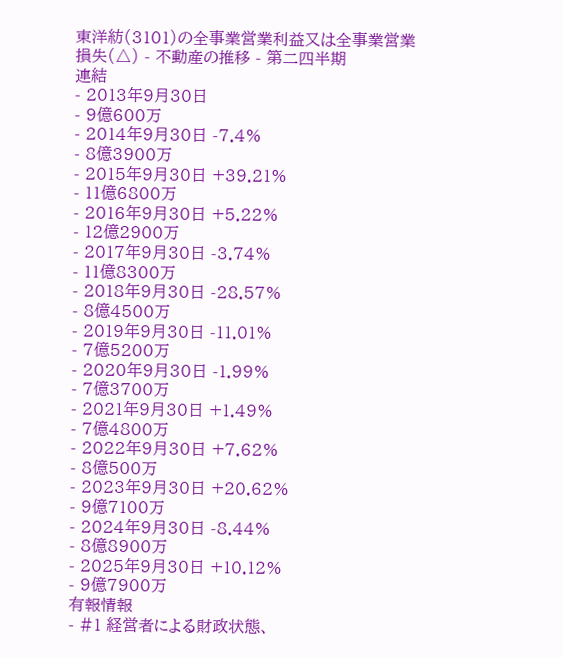東洋紡(3101)の全事業営業利益又は全事業営業損失(△) - 不動産の推移 - 第二四半期
連結
- 2013年9月30日
- 9億600万
- 2014年9月30日 -7.4%
- 8億3900万
- 2015年9月30日 +39.21%
- 11億6800万
- 2016年9月30日 +5.22%
- 12億2900万
- 2017年9月30日 -3.74%
- 11億8300万
- 2018年9月30日 -28.57%
- 8億4500万
- 2019年9月30日 -11.01%
- 7億5200万
- 2020年9月30日 -1.99%
- 7億3700万
- 2021年9月30日 +1.49%
- 7億4800万
- 2022年9月30日 +7.62%
- 8億500万
- 2023年9月30日 +20.62%
- 9億7100万
- 2024年9月30日 -8.44%
- 8億8900万
- 2025年9月30日 +10.12%
- 9億7900万
有報情報
- #1 経営者による財政状態、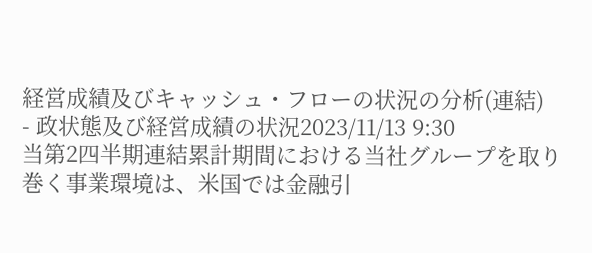経営成績及びキャッシュ・フローの状況の分析(連結)
- 政状態及び経営成績の状況2023/11/13 9:30
当第2四半期連結累計期間における当社グループを取り巻く事業環境は、米国では金融引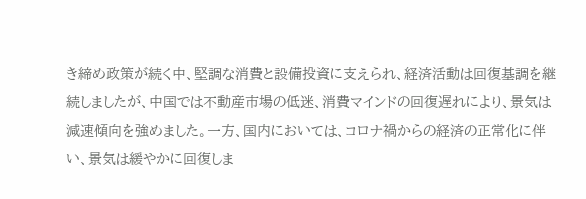き締め政策が続く中、堅調な消費と設備投資に支えられ、経済活動は回復基調を継続しましたが、中国では不動産市場の低迷、消費マインドの回復遅れにより、景気は減速傾向を強めました。一方、国内においては、コロナ禍からの経済の正常化に伴い、景気は緩やかに回復しま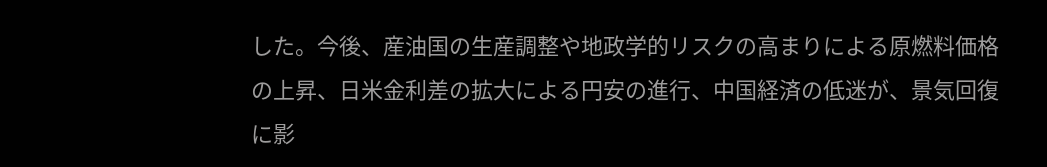した。今後、産油国の生産調整や地政学的リスクの高まりによる原燃料価格の上昇、日米金利差の拡大による円安の進行、中国経済の低迷が、景気回復に影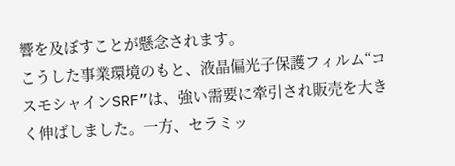響を及ぼすことが懸念されます。
こうした事業環境のもと、液晶偏光子保護フィルム“コスモシャインSRF”は、強い需要に牽引され販売を大きく伸ばしました。一方、セラミッ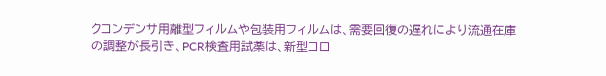クコンデンサ用離型フィルムや包装用フィルムは、需要回復の遅れにより流通在庫の調整が長引き、PCR検査用試薬は、新型コロ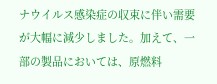ナウイルス感染症の収束に伴い需要が大幅に減少しました。加えて、一部の製品においては、原燃料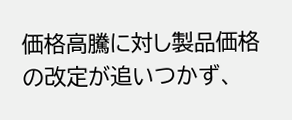価格高騰に対し製品価格の改定が追いつかず、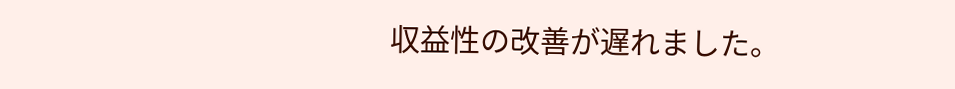収益性の改善が遅れました。